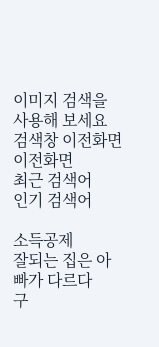이미지 검색을 사용해 보세요
검색창 이전화면 이전화면
최근 검색어
인기 검색어

소득공제
잘되는 집은 아빠가 다르다
구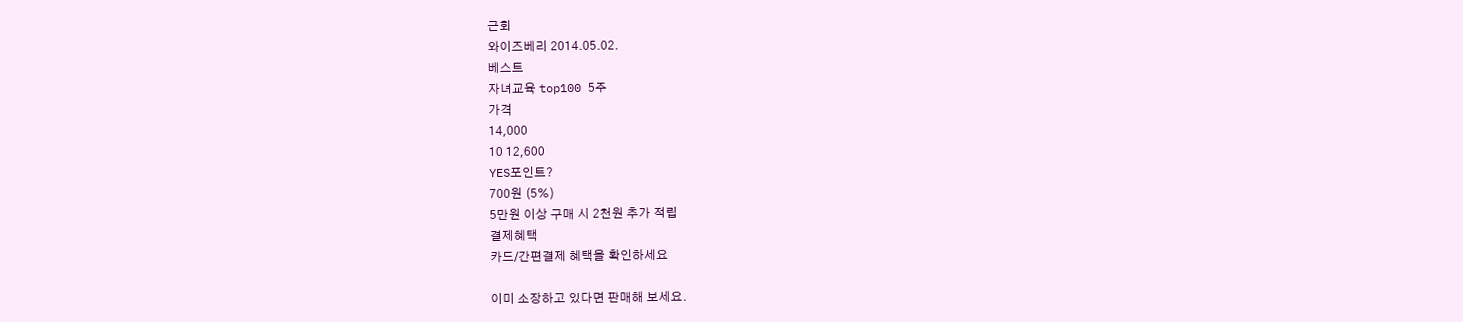근회
와이즈베리 2014.05.02.
베스트
자녀교육 top100 5주
가격
14,000
10 12,600
YES포인트?
700원 (5%)
5만원 이상 구매 시 2천원 추가 적립
결제혜택
카드/간편결제 혜택을 확인하세요

이미 소장하고 있다면 판매해 보세요.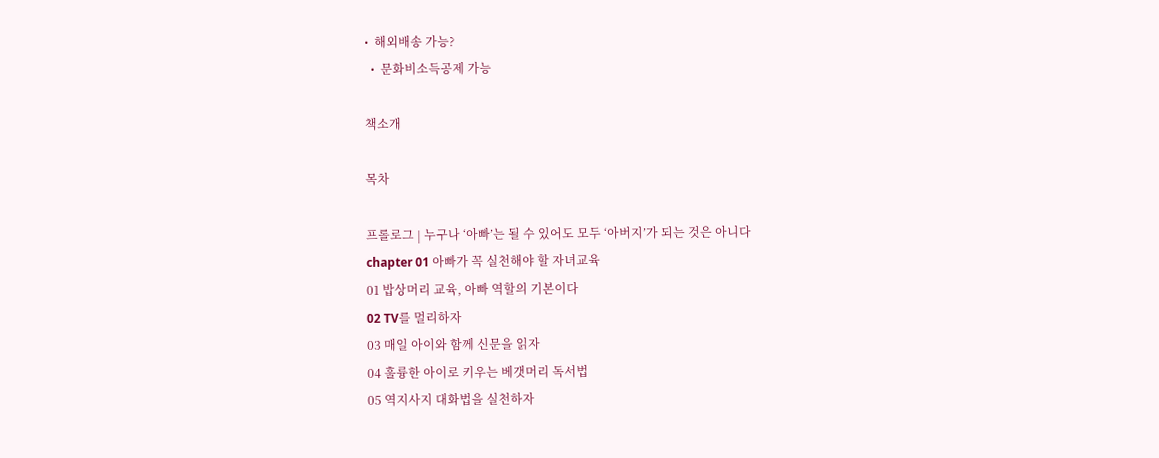•  해외배송 가능?
  •  문화비소득공제 가능

책소개

목차

프롤로그 | 누구나 ‘아빠’는 될 수 있어도 모두 ‘아버지’가 되는 것은 아니다
chapter 01 아빠가 꼭 실천해야 할 자녀교육
01 밥상머리 교육, 아빠 역할의 기본이다
02 TV를 멀리하자
03 매일 아이와 함께 신문을 읽자
04 훌륭한 아이로 키우는 베갯머리 독서법
05 역지사지 대화법을 실천하자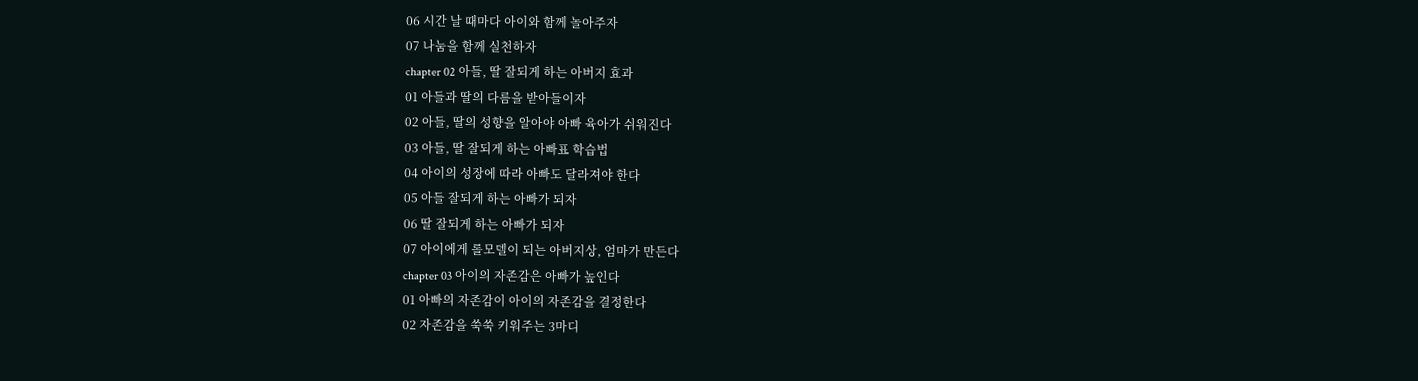06 시간 날 때마다 아이와 함께 놀아주자
07 나눔을 함께 실천하자
chapter 02 아들, 딸 잘되게 하는 아버지 효과
01 아들과 딸의 다름을 받아들이자
02 아들, 딸의 성향을 알아야 아빠 육아가 쉬워진다
03 아들, 딸 잘되게 하는 아빠표 학습법
04 아이의 성장에 따라 아빠도 달라져야 한다
05 아들 잘되게 하는 아빠가 되자
06 딸 잘되게 하는 아빠가 되자
07 아이에게 롤모델이 되는 아버지상, 엄마가 만든다
chapter 03 아이의 자존감은 아빠가 높인다
01 아빠의 자존감이 아이의 자존감을 결정한다
02 자존감을 쑥쑥 키워주는 3마디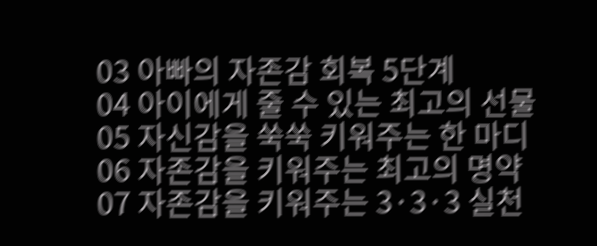03 아빠의 자존감 회복 5단계
04 아이에게 줄 수 있는 최고의 선물
05 자신감을 쑥쑥 키워주는 한 마디
06 자존감을 키워주는 최고의 명약
07 자존감을 키워주는 3·3·3 실천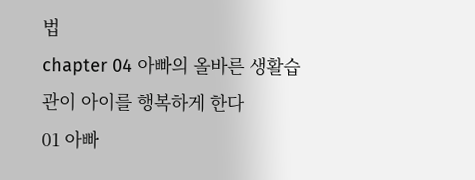법
chapter 04 아빠의 올바른 생활습관이 아이를 행복하게 한다
01 아빠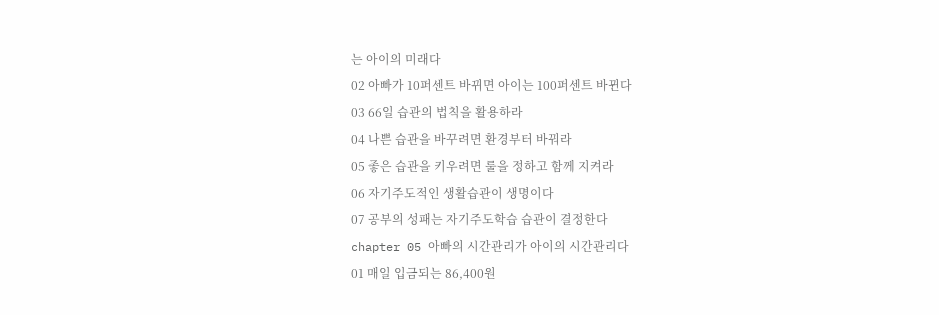는 아이의 미래다
02 아빠가 10퍼센트 바뀌면 아이는 100퍼센트 바뀐다
03 66일 습관의 법칙을 활용하라
04 나쁜 습관을 바꾸려면 환경부터 바꿔라
05 좋은 습관을 키우려면 룰을 정하고 함께 지켜라
06 자기주도적인 생활습관이 생명이다
07 공부의 성패는 자기주도학습 습관이 결정한다
chapter 05 아빠의 시간관리가 아이의 시간관리다
01 매일 입금되는 86,400원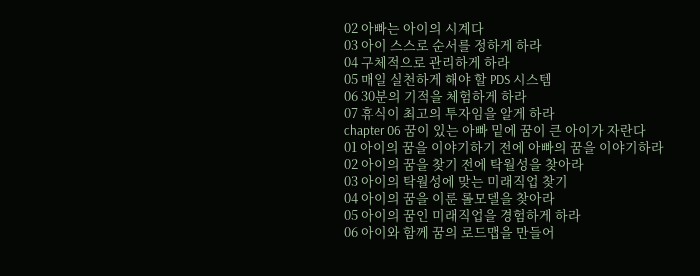02 아빠는 아이의 시계다
03 아이 스스로 순서를 정하게 하라
04 구체적으로 관리하게 하라
05 매일 실천하게 해야 할 PDS 시스템
06 30분의 기적을 체험하게 하라
07 휴식이 최고의 투자임을 알게 하라
chapter 06 꿈이 있는 아빠 밑에 꿈이 큰 아이가 자란다
01 아이의 꿈을 이야기하기 전에 아빠의 꿈을 이야기하라
02 아이의 꿈을 찾기 전에 탁월성을 찾아라
03 아이의 탁월성에 맞는 미래직업 찾기
04 아이의 꿈을 이룬 롤모델을 찾아라
05 아이의 꿈인 미래직업을 경험하게 하라
06 아이와 함께 꿈의 로드맵을 만들어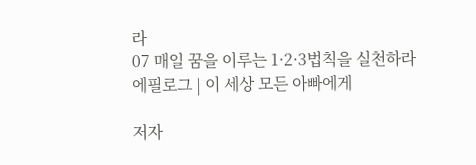라
07 매일 꿈을 이루는 1·2·3법칙을 실천하라
에필로그 | 이 세상 모든 아빠에게

저자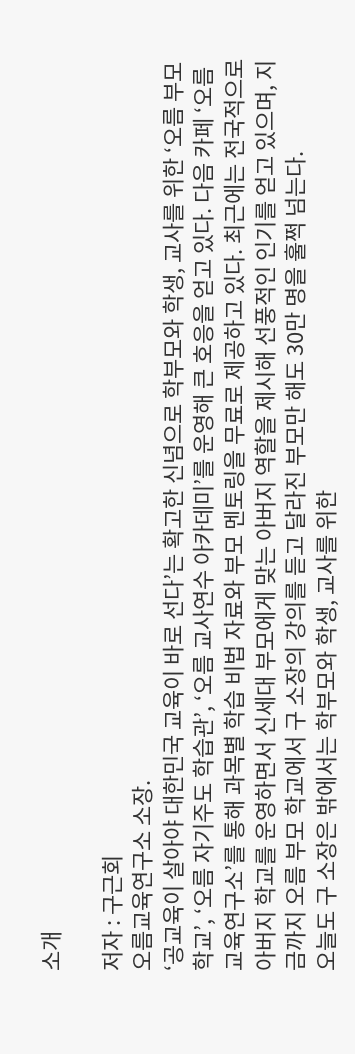소개

저자 : 구근회
오름교육연구소 소장.
‘공교육이 살아야 대한민국 교육이 바로 선다’는 확고한 신념으로 학부모와 학생, 교사를 위한 ‘오름 부모 학교’, ‘오름 자기주도 학습관’, ‘오름 교사연수 아카데미’를 운영해 큰 호응을 얻고 있다. 다음 카페 ‘오름교육연구소’를 통해 과목별 학습 비법 자료와 부모 멘토링을 무료로 제공하고 있다. 최근에는 전국적으로 아버지 학교를 운영하면서 신세대 부모에게 맞는 아버지 역할을 제시해 선풍적인 인기를 얻고 있으며, 지금까지 오름 부모 학교에서 구 소장의 강의를 듣고 달라진 부모만 해도 30만 명을 훌쩍 넘는다.
오늘도 구 소장은 밖에서는 학부모와 학생, 교사를 위한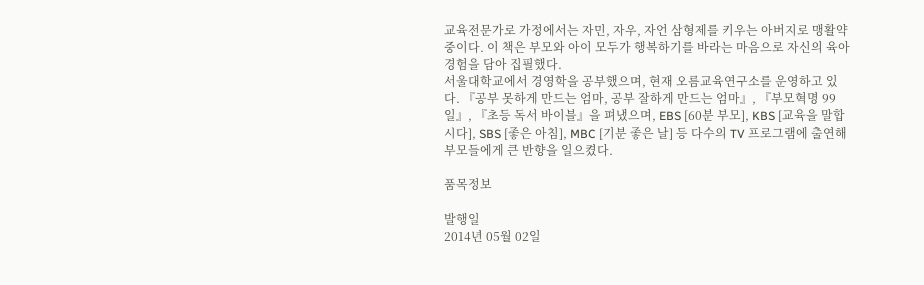교육전문가로 가정에서는 자민, 자우, 자언 삼형제를 키우는 아버지로 맹활약 중이다. 이 책은 부모와 아이 모두가 행복하기를 바라는 마음으로 자신의 육아 경험을 담아 집필했다.
서울대학교에서 경영학을 공부했으며, 현재 오름교육연구소를 운영하고 있다. 『공부 못하게 만드는 엄마, 공부 잘하게 만드는 엄마』, 『부모혁명 99일』, 『초등 독서 바이블』을 펴냈으며, EBS [60분 부모], KBS [교육을 말합시다], SBS [좋은 아침], MBC [기분 좋은 날] 등 다수의 TV 프로그램에 출연해 부모들에게 큰 반향을 일으켰다.

품목정보

발행일
2014년 05월 02일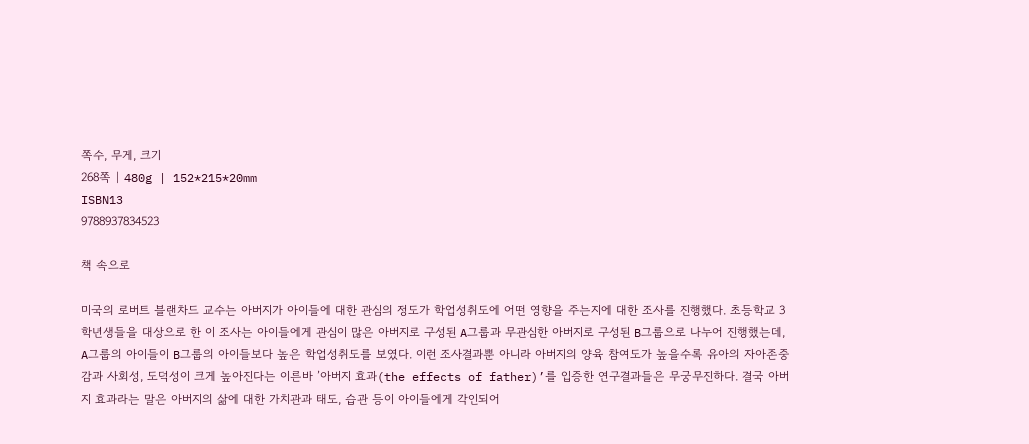쪽수, 무게, 크기
268쪽 | 480g | 152*215*20mm
ISBN13
9788937834523

책 속으로

미국의 로버트 블랜차드 교수는 아버지가 아이들에 대한 관심의 정도가 학업성취도에 어떤 영향을 주는지에 대한 조사를 진행했다. 초등학교 3학년생들을 대상으로 한 이 조사는 아이들에게 관심이 많은 아버지로 구성된 A그룹과 무관심한 아버지로 구성된 B그룹으로 나누어 진행했는데, A그룹의 아이들이 B그룹의 아이들보다 높은 학업성취도를 보였다. 이런 조사결과뿐 아니라 아버지의 양육 참여도가 높을수록 유아의 자아존중감과 사회성, 도덕성이 크게 높아진다는 이른바 ’아버지 효과(the effects of father)’를 입증한 연구결과들은 무궁무진하다. 결국 아버지 효과라는 말은 아버지의 삶에 대한 가치관과 태도, 습관 등이 아이들에게 각인되어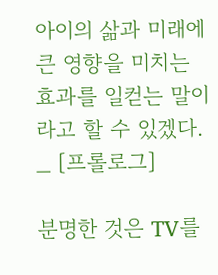아이의 삶과 미래에 큰 영향을 미치는 효과를 일컫는 말이라고 할 수 있겠다. _ [프롤로그]

분명한 것은 TV를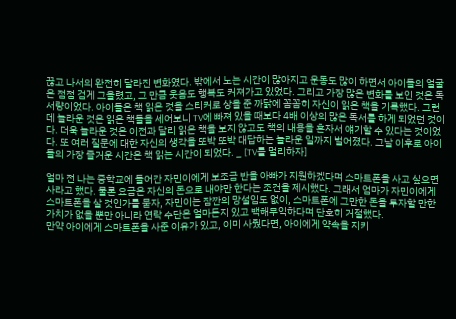끊고 나서의 완전히 달라진 변화였다. 밖에서 노는 시간이 많아지고 운동도 많이 하면서 아이들의 얼굴은 점점 검게 그을렸고, 그 만큼 웃음도 행복도 커져가고 있었다. 그리고 가장 많은 변화를 보인 것은 독서량이었다. 아이들은 책 읽은 것을 스티커로 상을 준 까닭에 꼼꼼히 자신이 읽은 책을 기록했다. 그런데 놀라운 것은 읽은 책들을 세어보니 TV에 빠져 있을 때보다 4배 이상의 많은 독서를 하게 되었던 것이다. 더욱 놀라운 것은 이전과 달리 읽은 책을 보지 않고도 책의 내용을 혼자서 얘기할 수 있다는 것이었다. 또 여러 질문에 대한 자신의 생각을 또박 또박 대답하는 놀라운 일까지 벌어졌다. 그날 이후로 아이들의 가장 즐거운 시간은 책 읽는 시간이 되었다. _ [TV를 멀리하자]

얼마 전 나는 중학교에 들어간 자민이에게 보조금 반을 아빠가 지원하겠다며 스마트폰을 사고 싶으면 사라고 했다. 물론 요금은 자신의 돈으로 내야만 한다는 조건을 제시했다. 그래서 엄마가 자민이에게 스마트폰을 살 것인가를 묻자, 자민이는 잠깐의 망설임도 없이, 스마트폰에 그만한 돈을 투자할 만한 가치가 없을 뿐만 아니라 연락 수단은 얼마든지 있고 백해무익하다며 단호히 거절했다.
만약 아이에게 스마트폰을 사준 이유가 있고, 이미 사줬다면, 아이에게 약속을 지키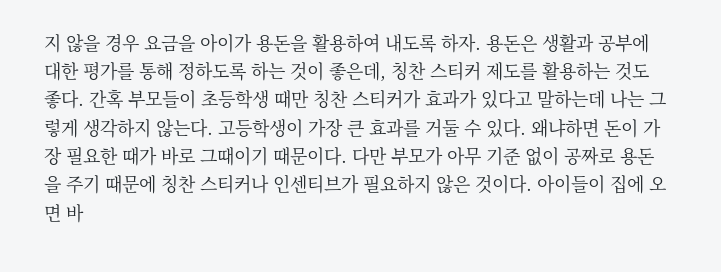지 않을 경우 요금을 아이가 용돈을 활용하여 내도록 하자. 용돈은 생활과 공부에 대한 평가를 통해 정하도록 하는 것이 좋은데, 칭찬 스티커 제도를 활용하는 것도 좋다. 간혹 부모들이 초등학생 때만 칭찬 스티커가 효과가 있다고 말하는데 나는 그렇게 생각하지 않는다. 고등학생이 가장 큰 효과를 거둘 수 있다. 왜냐하면 돈이 가장 필요한 때가 바로 그때이기 때문이다. 다만 부모가 아무 기준 없이 공짜로 용돈을 주기 때문에 칭찬 스티커나 인센티브가 필요하지 않은 것이다. 아이들이 집에 오면 바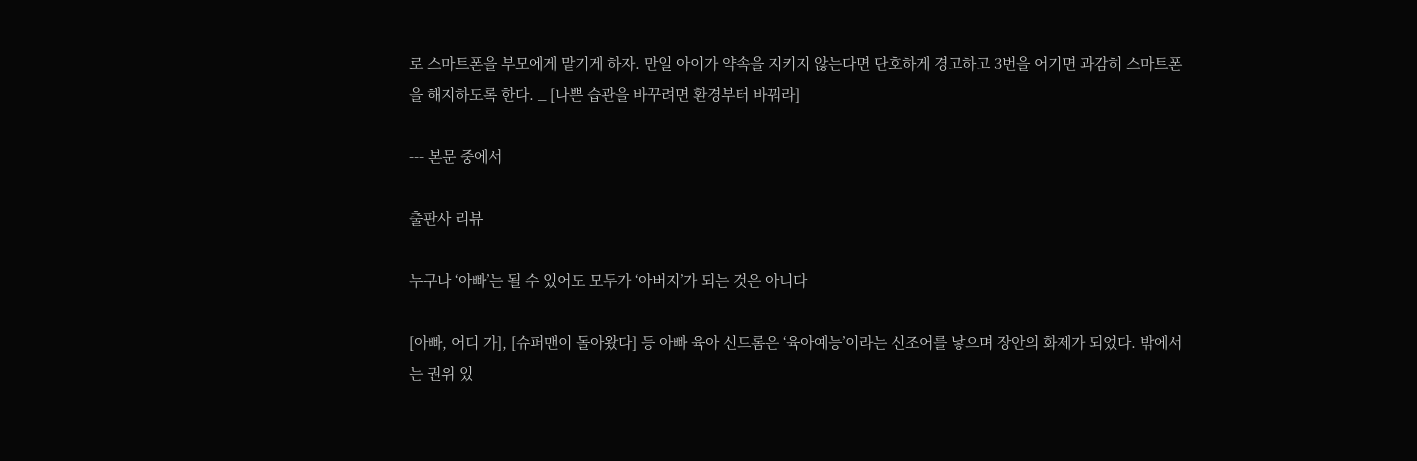로 스마트폰을 부모에게 맡기게 하자. 만일 아이가 약속을 지키지 않는다면 단호하게 경고하고 3번을 어기면 과감히 스마트폰을 해지하도록 한다. _ [나쁜 습관을 바꾸려면 환경부터 바꿔라]

--- 본문 중에서

출판사 리뷰

누구나 ‘아빠’는 될 수 있어도 모두가 ‘아버지’가 되는 것은 아니다

[아빠, 어디 가], [슈퍼맨이 돌아왔다] 등 아빠 육아 신드롬은 ‘육아예능’이라는 신조어를 낳으며 장안의 화제가 되었다. 밖에서는 권위 있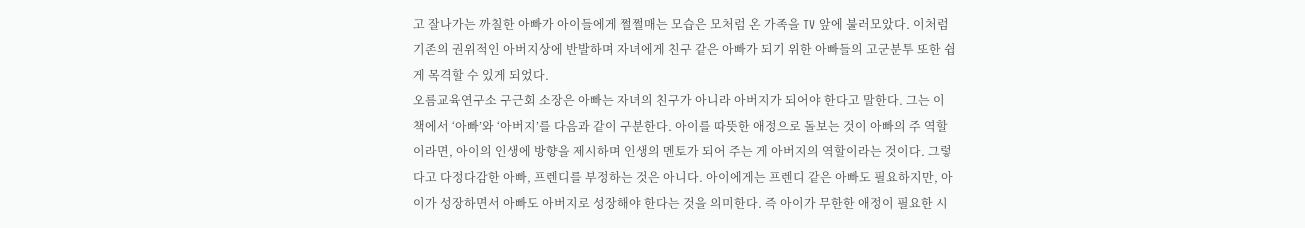고 잘나가는 까칠한 아빠가 아이들에게 쩔쩔매는 모습은 모처럼 온 가족을 TV 앞에 불러모았다. 이처럼 기존의 권위적인 아버지상에 반발하며 자녀에게 친구 같은 아빠가 되기 위한 아빠들의 고군분투 또한 쉽게 목격할 수 있게 되었다.
오름교육연구소 구근회 소장은 아빠는 자녀의 친구가 아니라 아버지가 되어야 한다고 말한다. 그는 이 책에서 ‘아빠’와 ‘아버지’를 다음과 같이 구분한다. 아이를 따뜻한 애정으로 돌보는 것이 아빠의 주 역할이라면, 아이의 인생에 방향을 제시하며 인생의 멘토가 되어 주는 게 아버지의 역할이라는 것이다. 그렇다고 다정다감한 아빠, 프렌디를 부정하는 것은 아니다. 아이에게는 프렌디 같은 아빠도 필요하지만, 아이가 성장하면서 아빠도 아버지로 성장해야 한다는 것을 의미한다. 즉 아이가 무한한 애정이 필요한 시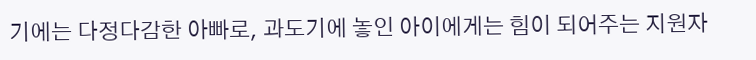기에는 다정다감한 아빠로, 과도기에 놓인 아이에게는 힘이 되어주는 지원자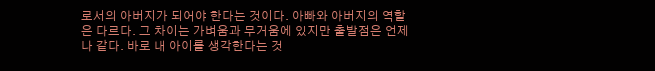로서의 아버지가 되어야 한다는 것이다. 아빠와 아버지의 역할은 다르다. 그 차이는 가벼움과 무거움에 있지만 출발점은 언제나 같다. 바로 내 아이를 생각한다는 것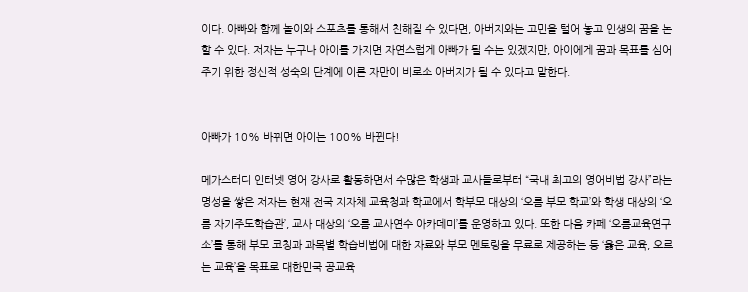이다. 아빠와 함께 놀이와 스포츠를 통해서 친해질 수 있다면, 아버지와는 고민을 털어 놓고 인생의 꿈을 논할 수 있다. 저자는 누구나 아이를 가지면 자연스럽게 아빠가 될 수는 있겠지만, 아이에게 꿈과 목표를 심어주기 위한 정신적 성숙의 단계에 이른 자만이 비로소 아버지가 될 수 있다고 말한다.


아빠가 10% 바뀌면 아이는 100% 바뀐다!

메가스터디 인터넷 영어 강사로 활동하면서 수많은 학생과 교사들로부터 “국내 최고의 영어비법 강사”라는 명성을 쌓은 저자는 현재 전국 지자체 교육청과 학교에서 학부모 대상의 ‘오름 부모 학교’와 학생 대상의 ‘오름 자기주도학습관’, 교사 대상의 ‘오름 교사연수 아카데미’를 운영하고 있다. 또한 다음 카페 ‘오름교육연구소’를 통해 부모 코칭과 과목별 학습비법에 대한 자료와 부모 멘토링을 무료로 제공하는 등 ‘옳은 교육, 오르는 교육’을 목표로 대한민국 공교육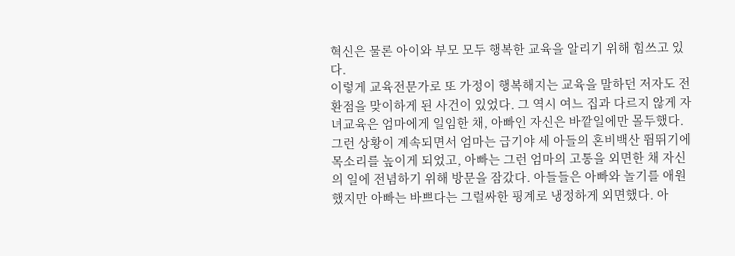혁신은 물론 아이와 부모 모두 행복한 교육을 알리기 위해 힘쓰고 있다.
이렇게 교육전문가로 또 가정이 행복해지는 교육을 말하던 저자도 전환점을 맞이하게 된 사건이 있었다. 그 역시 여느 집과 다르지 않게 자녀교육은 엄마에게 일임한 채, 아빠인 자신은 바깥일에만 몰두했다. 그런 상황이 계속되면서 엄마는 급기야 세 아들의 혼비백산 뜀뛰기에 목소리를 높이게 되었고, 아빠는 그런 엄마의 고통을 외면한 채 자신의 일에 전념하기 위해 방문을 잠갔다. 아들들은 아빠와 놀기를 애원했지만 아빠는 바쁘다는 그럴싸한 핑계로 냉정하게 외면했다. 아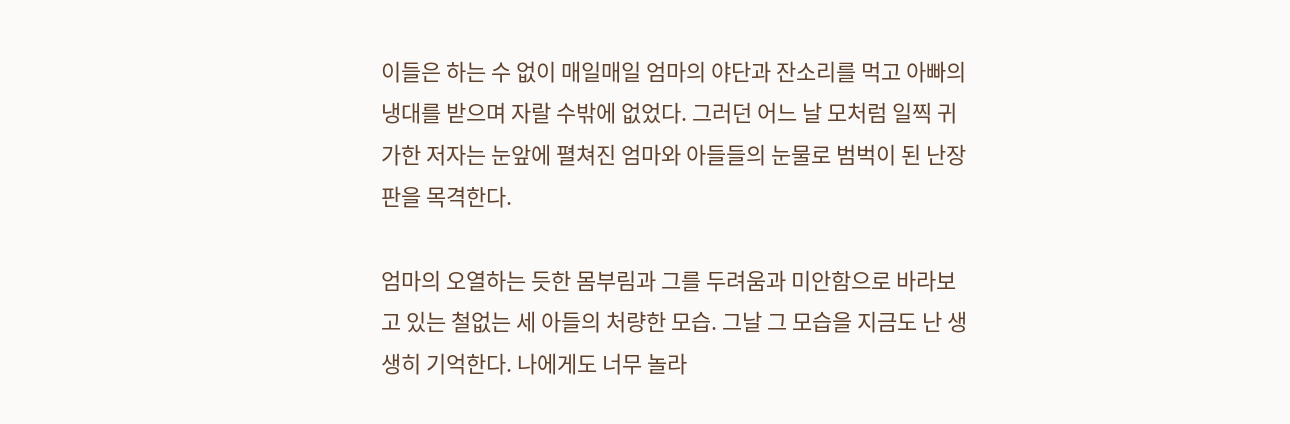이들은 하는 수 없이 매일매일 엄마의 야단과 잔소리를 먹고 아빠의 냉대를 받으며 자랄 수밖에 없었다. 그러던 어느 날 모처럼 일찍 귀가한 저자는 눈앞에 펼쳐진 엄마와 아들들의 눈물로 범벅이 된 난장판을 목격한다.

엄마의 오열하는 듯한 몸부림과 그를 두려움과 미안함으로 바라보고 있는 철없는 세 아들의 처량한 모습. 그날 그 모습을 지금도 난 생생히 기억한다. 나에게도 너무 놀라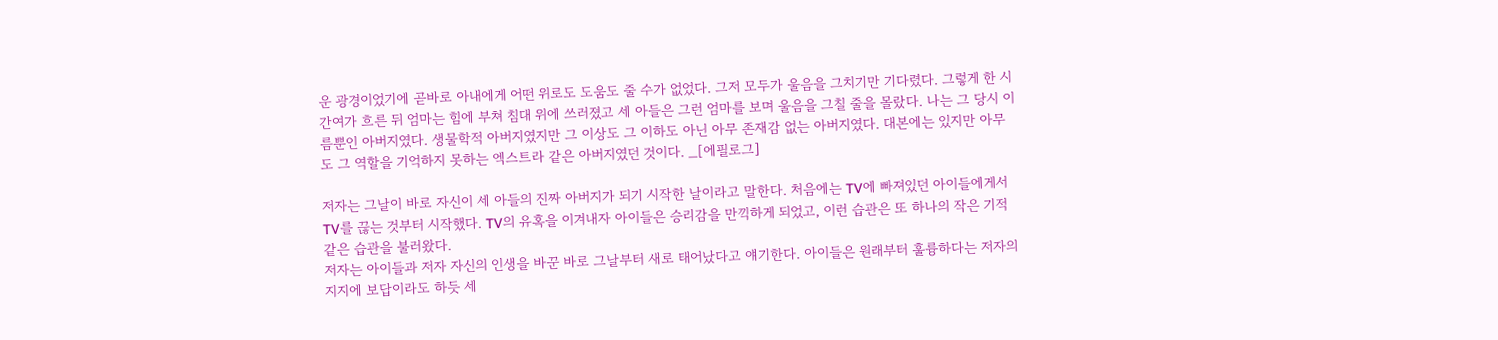운 광경이었기에 곧바로 아내에게 어떤 위로도 도움도 줄 수가 없었다. 그저 모두가 울음을 그치기만 기다렸다. 그렇게 한 시간여가 흐른 뒤 엄마는 힘에 부쳐 침대 위에 쓰러졌고 세 아들은 그런 엄마를 보며 울음을 그칠 줄을 몰랐다. 나는 그 당시 이름뿐인 아버지였다. 생물학적 아버지였지만 그 이상도 그 이하도 아닌 아무 존재감 없는 아버지였다. 대본에는 있지만 아무도 그 역할을 기억하지 못하는 엑스트라 같은 아버지였던 것이다. _[에필로그]

저자는 그날이 바로 자신이 세 아들의 진짜 아버지가 되기 시작한 날이라고 말한다. 처음에는 TV에 빠져있던 아이들에게서 TV를 끊는 것부터 시작했다. TV의 유혹을 이겨내자 아이들은 승리감을 만끽하게 되었고, 이런 습관은 또 하나의 작은 기적 같은 습관을 불러왔다.
저자는 아이들과 저자 자신의 인생을 바꾼 바로 그날부터 새로 태어났다고 얘기한다. 아이들은 원래부터 훌륭하다는 저자의 지지에 보답이라도 하듯 세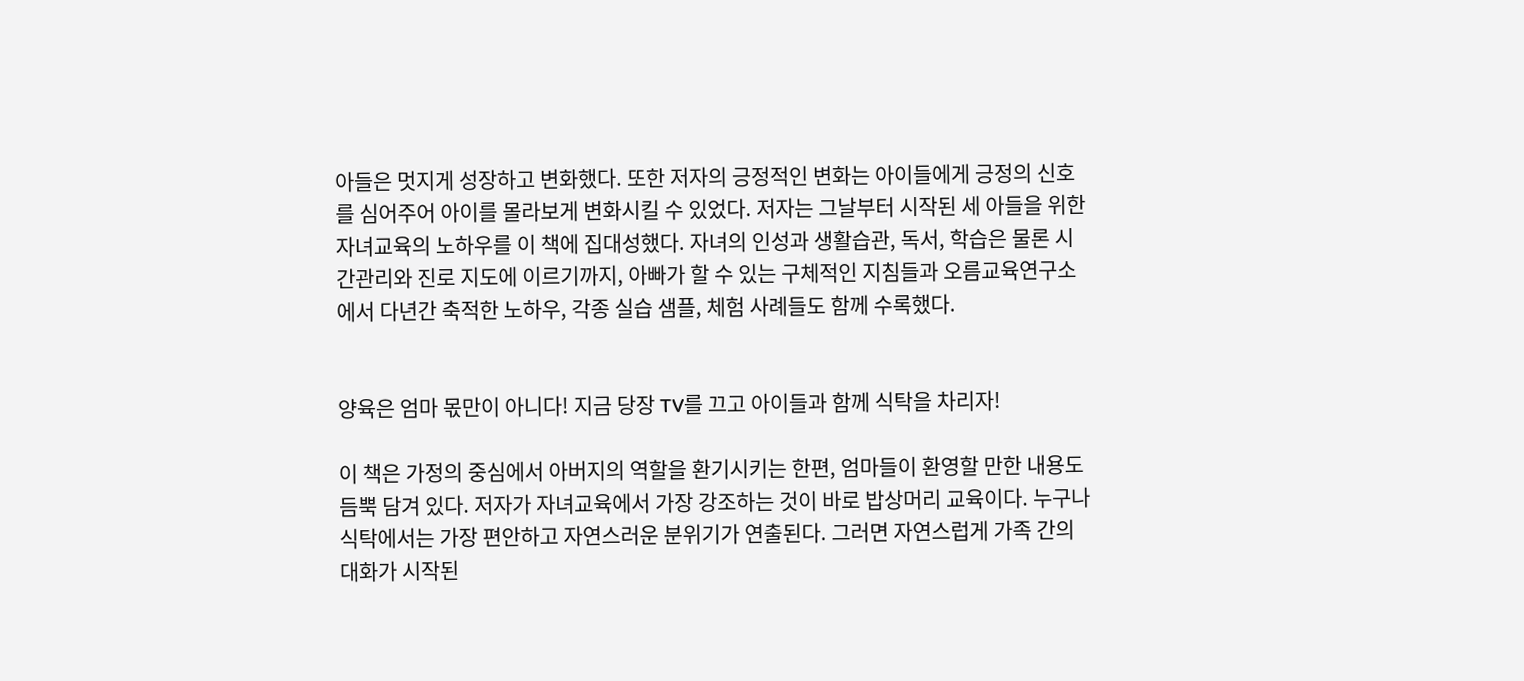아들은 멋지게 성장하고 변화했다. 또한 저자의 긍정적인 변화는 아이들에게 긍정의 신호를 심어주어 아이를 몰라보게 변화시킬 수 있었다. 저자는 그날부터 시작된 세 아들을 위한 자녀교육의 노하우를 이 책에 집대성했다. 자녀의 인성과 생활습관, 독서, 학습은 물론 시간관리와 진로 지도에 이르기까지, 아빠가 할 수 있는 구체적인 지침들과 오름교육연구소에서 다년간 축적한 노하우, 각종 실습 샘플, 체험 사례들도 함께 수록했다.


양육은 엄마 몫만이 아니다! 지금 당장 TV를 끄고 아이들과 함께 식탁을 차리자!

이 책은 가정의 중심에서 아버지의 역할을 환기시키는 한편, 엄마들이 환영할 만한 내용도 듬뿍 담겨 있다. 저자가 자녀교육에서 가장 강조하는 것이 바로 밥상머리 교육이다. 누구나 식탁에서는 가장 편안하고 자연스러운 분위기가 연출된다. 그러면 자연스럽게 가족 간의 대화가 시작된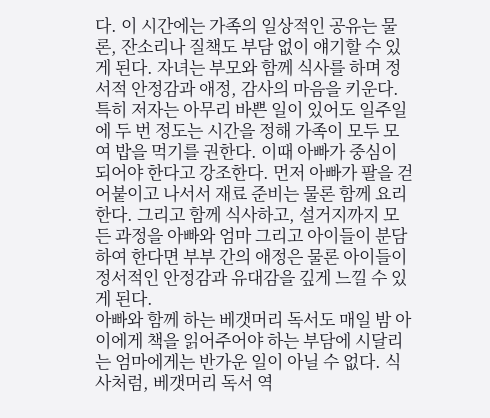다. 이 시간에는 가족의 일상적인 공유는 물론, 잔소리나 질책도 부담 없이 얘기할 수 있게 된다. 자녀는 부모와 함께 식사를 하며 정서적 안정감과 애정, 감사의 마음을 키운다. 특히 저자는 아무리 바쁜 일이 있어도 일주일에 두 번 정도는 시간을 정해 가족이 모두 모여 밥을 먹기를 권한다. 이때 아빠가 중심이 되어야 한다고 강조한다. 먼저 아빠가 팔을 걷어붙이고 나서서 재료 준비는 물론 함께 요리한다. 그리고 함께 식사하고, 설거지까지 모든 과정을 아빠와 엄마 그리고 아이들이 분담하여 한다면 부부 간의 애정은 물론 아이들이 정서적인 안정감과 유대감을 깊게 느낄 수 있게 된다.
아빠와 함께 하는 베갯머리 독서도 매일 밤 아이에게 책을 읽어주어야 하는 부담에 시달리는 엄마에게는 반가운 일이 아닐 수 없다. 식사처럼, 베갯머리 독서 역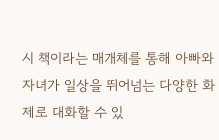시 책이라는 매개체를 통해 아빠와 자녀가 일상을 뛰어넘는 다양한 화제로 대화할 수 있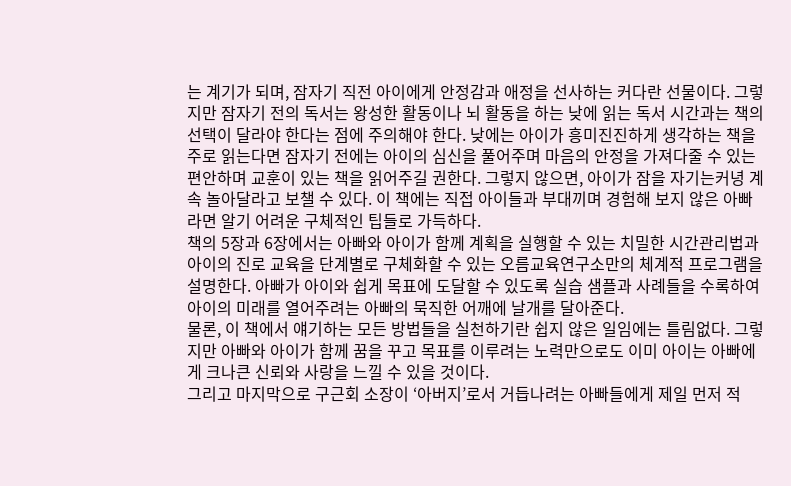는 계기가 되며, 잠자기 직전 아이에게 안정감과 애정을 선사하는 커다란 선물이다. 그렇지만 잠자기 전의 독서는 왕성한 활동이나 뇌 활동을 하는 낮에 읽는 독서 시간과는 책의 선택이 달라야 한다는 점에 주의해야 한다. 낮에는 아이가 흥미진진하게 생각하는 책을 주로 읽는다면 잠자기 전에는 아이의 심신을 풀어주며 마음의 안정을 가져다줄 수 있는 편안하며 교훈이 있는 책을 읽어주길 권한다. 그렇지 않으면, 아이가 잠을 자기는커녕 계속 놀아달라고 보챌 수 있다. 이 책에는 직접 아이들과 부대끼며 경험해 보지 않은 아빠라면 알기 어려운 구체적인 팁들로 가득하다.
책의 5장과 6장에서는 아빠와 아이가 함께 계획을 실행할 수 있는 치밀한 시간관리법과 아이의 진로 교육을 단계별로 구체화할 수 있는 오름교육연구소만의 체계적 프로그램을 설명한다. 아빠가 아이와 쉽게 목표에 도달할 수 있도록 실습 샘플과 사례들을 수록하여 아이의 미래를 열어주려는 아빠의 묵직한 어깨에 날개를 달아준다.
물론, 이 책에서 얘기하는 모든 방법들을 실천하기란 쉽지 않은 일임에는 틀림없다. 그렇지만 아빠와 아이가 함께 꿈을 꾸고 목표를 이루려는 노력만으로도 이미 아이는 아빠에게 크나큰 신뢰와 사랑을 느낄 수 있을 것이다.
그리고 마지막으로 구근회 소장이 ‘아버지’로서 거듭나려는 아빠들에게 제일 먼저 적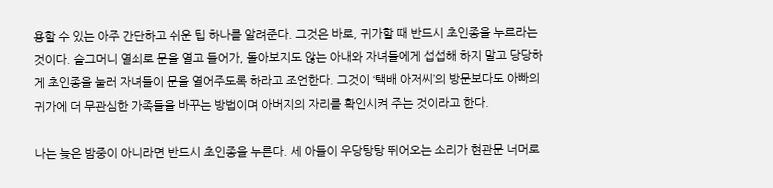용할 수 있는 아주 간단하고 쉬운 팁 하나를 알려준다. 그것은 바로, 귀가할 때 반드시 초인종을 누르라는 것이다. 슬그머니 열쇠로 문을 열고 들어가, 돌아보지도 않는 아내와 자녀들에게 섭섭해 하지 말고 당당하게 초인종을 눌러 자녀들이 문을 열어주도록 하라고 조언한다. 그것이 ‘택배 아저씨’의 방문보다도 아빠의 귀가에 더 무관심한 가족들을 바꾸는 방법이며 아버지의 자리를 확인시켜 주는 것이라고 한다.

나는 늦은 밤중이 아니라면 반드시 초인종을 누른다. 세 아들이 우당탕탕 뛰어오는 소리가 현관문 너머로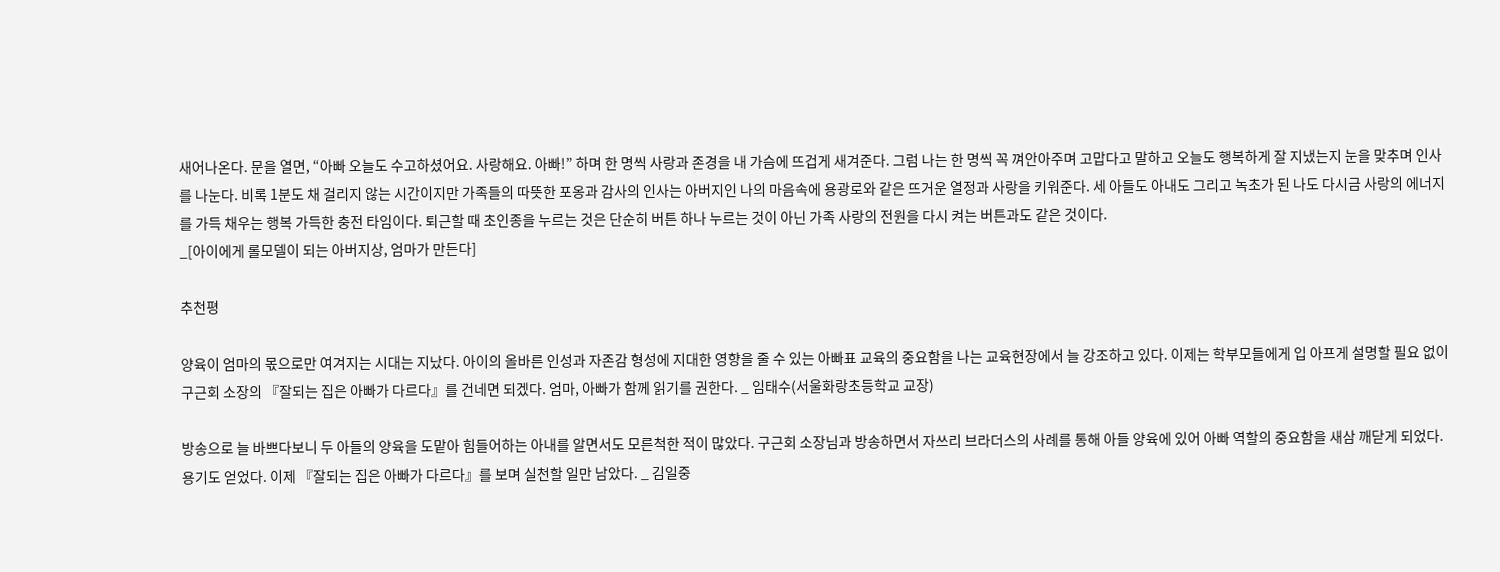새어나온다. 문을 열면, “아빠 오늘도 수고하셨어요. 사랑해요. 아빠!” 하며 한 명씩 사랑과 존경을 내 가슴에 뜨겁게 새겨준다. 그럼 나는 한 명씩 꼭 껴안아주며 고맙다고 말하고 오늘도 행복하게 잘 지냈는지 눈을 맞추며 인사를 나눈다. 비록 1분도 채 걸리지 않는 시간이지만 가족들의 따뜻한 포옹과 감사의 인사는 아버지인 나의 마음속에 용광로와 같은 뜨거운 열정과 사랑을 키워준다. 세 아들도 아내도 그리고 녹초가 된 나도 다시금 사랑의 에너지를 가득 채우는 행복 가득한 충전 타임이다. 퇴근할 때 초인종을 누르는 것은 단순히 버튼 하나 누르는 것이 아닌 가족 사랑의 전원을 다시 켜는 버튼과도 같은 것이다.
_[아이에게 롤모델이 되는 아버지상, 엄마가 만든다]

추천평

양육이 엄마의 몫으로만 여겨지는 시대는 지났다. 아이의 올바른 인성과 자존감 형성에 지대한 영향을 줄 수 있는 아빠표 교육의 중요함을 나는 교육현장에서 늘 강조하고 있다. 이제는 학부모들에게 입 아프게 설명할 필요 없이 구근회 소장의 『잘되는 집은 아빠가 다르다』를 건네면 되겠다. 엄마, 아빠가 함께 읽기를 권한다. _ 임태수(서울화랑초등학교 교장)

방송으로 늘 바쁘다보니 두 아들의 양육을 도맡아 힘들어하는 아내를 알면서도 모른척한 적이 많았다. 구근회 소장님과 방송하면서 자쓰리 브라더스의 사례를 통해 아들 양육에 있어 아빠 역할의 중요함을 새삼 깨닫게 되었다. 용기도 얻었다. 이제 『잘되는 집은 아빠가 다르다』를 보며 실천할 일만 남았다. _ 김일중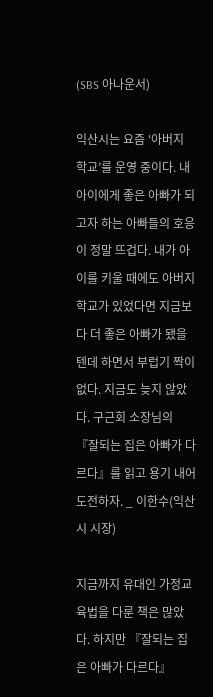(SBS 아나운서)

익산시는 요즘 ‘아버지 학교’를 운영 중이다. 내 아이에게 좋은 아빠가 되고자 하는 아빠들의 호응이 정말 뜨겁다. 내가 아이를 키울 때에도 아버지 학교가 있었다면 지금보다 더 좋은 아빠가 됐을 텐데 하면서 부럽기 짝이 없다. 지금도 늦지 않았다. 구근회 소장님의 『잘되는 집은 아빠가 다르다』를 읽고 용기 내어 도전하자. _ 이한수(익산시 시장)

지금까지 유대인 가정교육법을 다룬 책은 많았다. 하지만 『잘되는 집은 아빠가 다르다』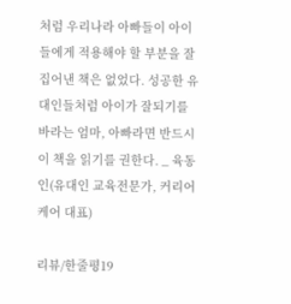처럼 우리나라 아빠들이 아이들에게 적용해야 할 부분을 잘 집어낸 책은 없었다. 성공한 유대인들처럼 아이가 잘되기를 바라는 엄마, 아빠라면 반드시 이 책을 읽기를 권한다. _ 육동인(유대인 교육전문가, 커리어케어 대표)

리뷰/한줄평19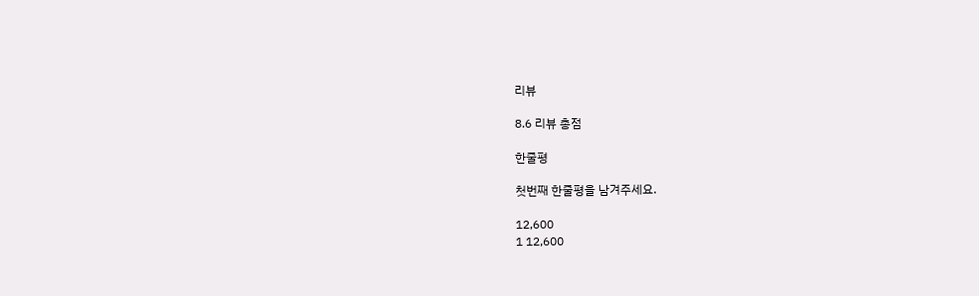리뷰

8.6 리뷰 총점

한줄평

첫번째 한줄평을 남겨주세요.

12,600
1 12,600